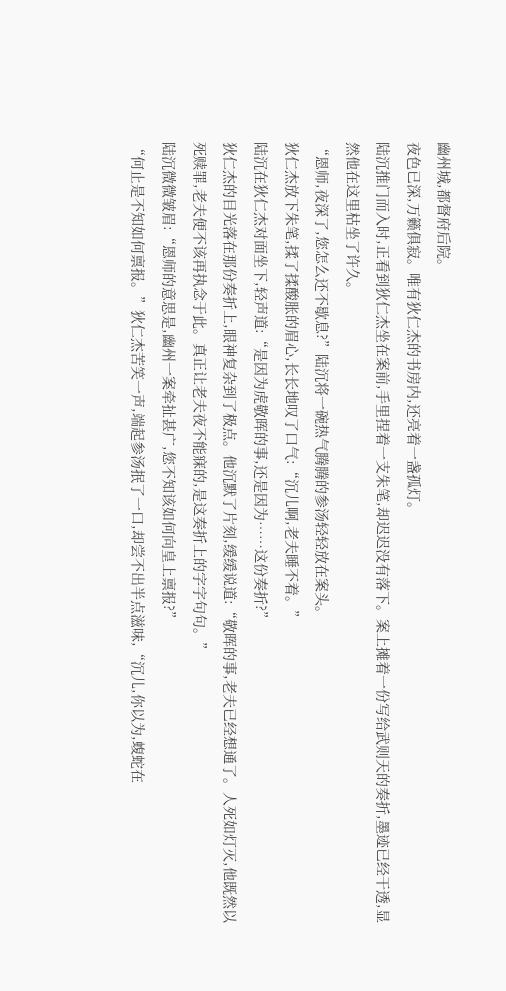幽州城,都督府后院。
夜色已深,万籁俱寂。唯有狄仁杰的书房内,还亮着一盏孤灯。
陆沉推门而入时,正看到狄仁杰坐在案前,手里捏着一支朱笔,却迟迟没有落下。案上摊着一份写给武则天的奏折,墨迹已经干透,显然他在这里枯坐了许久。
“恩师,夜深了,您怎么还不歇息?”陆沉将一碗热气腾腾的参汤轻轻放在案头。
狄仁杰放下朱笔,揉了揉酸胀的眉心,长长地叹了口气:“沉儿啊,老夫睡不着。”
陆沉在狄仁杰对面坐下,轻声道:“是因为虎敬晖的事,还是因为……这份奏折?”
狄仁杰的目光落在那份奏折上,眼神复杂到了极点。他沉默了片刻,缓缓说道:“敬晖的事,老夫已经想通了。人死如灯灭,他既然以死赎罪,老夫便不该再执念于此。真正让老夫夜不能寐的,是这奏折上的字字句句。”
陆沉微微皱眉:“恩师的意思是,幽州一案牵扯甚广,您不知该如何向皇上禀报?”
“何止是不知如何禀报。”狄仁杰苦笑一声,端起参汤抿了一口,却尝不出半点滋味,“沉儿,你以为,蝮蛇在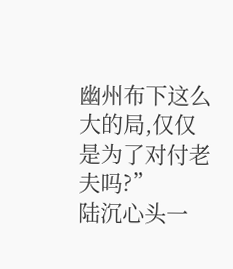幽州布下这么大的局,仅仅是为了对付老夫吗?”
陆沉心头一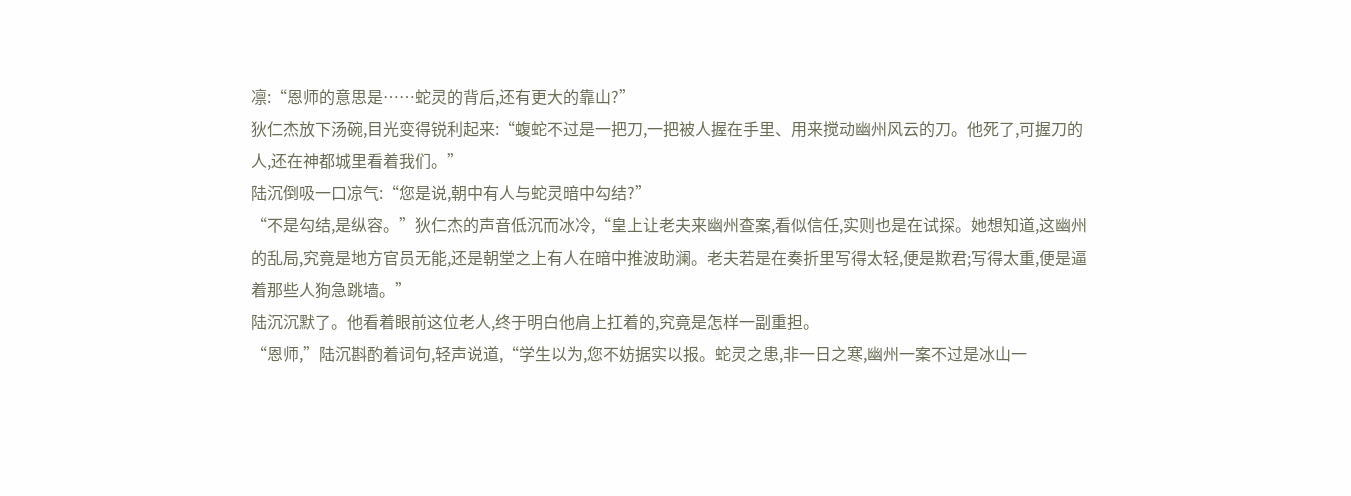凛:“恩师的意思是……蛇灵的背后,还有更大的靠山?”
狄仁杰放下汤碗,目光变得锐利起来:“蝮蛇不过是一把刀,一把被人握在手里、用来搅动幽州风云的刀。他死了,可握刀的人,还在神都城里看着我们。”
陆沉倒吸一口凉气:“您是说,朝中有人与蛇灵暗中勾结?”
“不是勾结,是纵容。”狄仁杰的声音低沉而冰冷,“皇上让老夫来幽州查案,看似信任,实则也是在试探。她想知道,这幽州的乱局,究竟是地方官员无能,还是朝堂之上有人在暗中推波助澜。老夫若是在奏折里写得太轻,便是欺君;写得太重,便是逼着那些人狗急跳墙。”
陆沉沉默了。他看着眼前这位老人,终于明白他肩上扛着的,究竟是怎样一副重担。
“恩师,”陆沉斟酌着词句,轻声说道,“学生以为,您不妨据实以报。蛇灵之患,非一日之寒,幽州一案不过是冰山一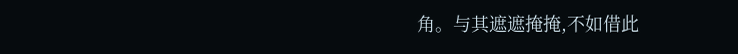角。与其遮遮掩掩,不如借此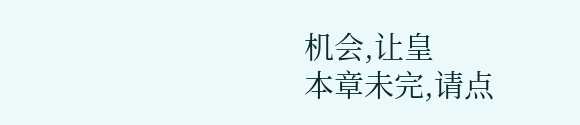机会,让皇
本章未完,请点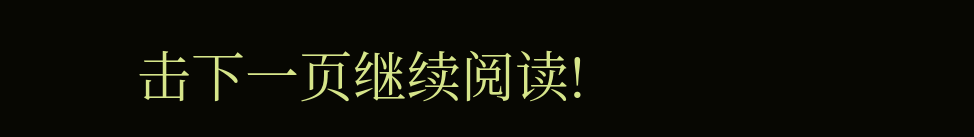击下一页继续阅读!